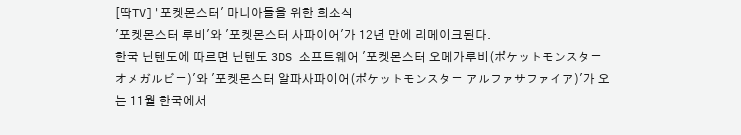[딱TV]'포켓몬스터' 마니아들을 위한 희소식
'포켓몬스터 루비'와 '포켓몬스터 사파이어'가 12년 만에 리메이크된다.
한국 닌텐도에 따르면 닌텐도 3DS 소프트웨어 '포켓몬스터 오메가루비(ポケットモンスター オメガルビー)'와 '포켓몬스터 알파사파이어(ポケットモンスター アルファサファイア)'가 오는 11월 한국에서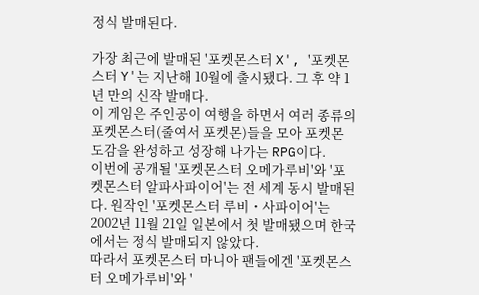정식 발매된다.

가장 최근에 발매된 '포켓몬스터 X', '포켓몬스터 Y'는 지난해 10월에 출시됐다. 그 후 약 1년 만의 신작 발매다.
이 게임은 주인공이 여행을 하면서 여러 종류의 포켓몬스터(줄여서 포켓몬)들을 모아 포켓몬 도감을 완성하고 성장해 나가는 RPG이다.
이번에 공개될 '포켓몬스터 오메가루비'와 '포켓몬스터 알파사파이어'는 전 세계 동시 발매된다. 원작인 '포켓몬스터 루비・사파이어'는 2002년 11월 21일 일본에서 첫 발매됐으며 한국에서는 정식 발매되지 않았다.
따라서 포켓몬스터 마니아 팬들에겐 '포켓몬스터 오메가루비'와 '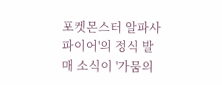포켓몬스터 알파사파이어'의 정식 발매 소식이 '가뭄의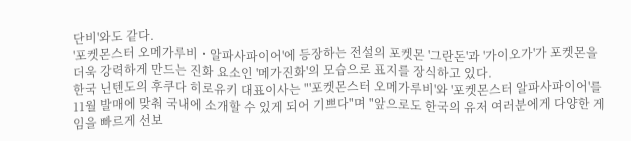단비'와도 같다.
'포켓몬스터 오메가루비・알파사파이어'에 등장하는 전설의 포켓몬 '그란돈'과 '가이오가'가 포켓몬을 더욱 강력하게 만드는 진화 요소인 '메가진화'의 모습으로 표지를 장식하고 있다.
한국 닌텐도의 후쿠다 히로유키 대표이사는 "'포켓몬스터 오메가루비'와 '포켓몬스터 알파사파이어'를 11월 발매에 맞춰 국내에 소개할 수 있게 되어 기쁘다"며 "앞으로도 한국의 유저 여러분에게 다양한 게임을 빠르게 선보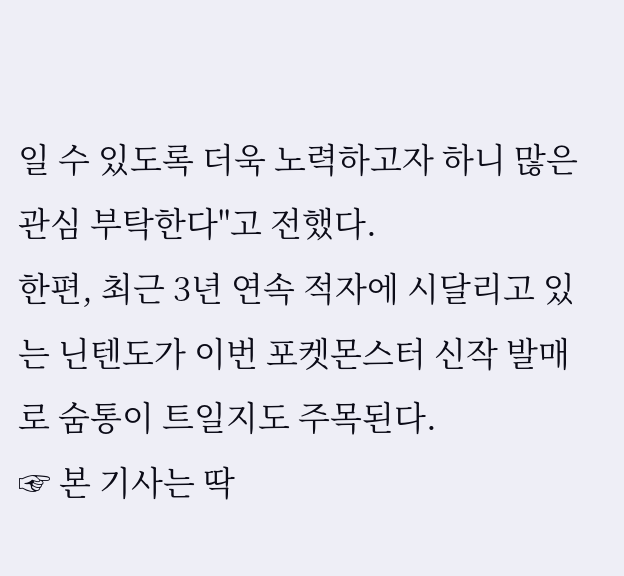일 수 있도록 더욱 노력하고자 하니 많은 관심 부탁한다"고 전했다.
한편, 최근 3년 연속 적자에 시달리고 있는 닌텐도가 이번 포켓몬스터 신작 발매로 숨통이 트일지도 주목된다.
☞ 본 기사는 딱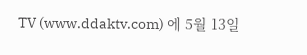TV (www.ddaktv.com) 에 5월 13일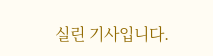실린 기사입니다.